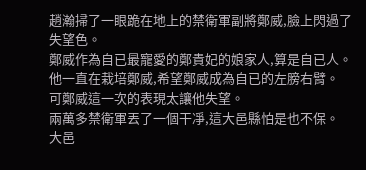趙瀚掃了一眼跪在地上的禁衛軍副將鄭威,臉上閃過了失望色。
鄭威作為自已最寵愛的鄭貴妃的娘家人,算是自已人。
他一直在栽培鄭威,希望鄭威成為自已的左膀右臂。
可鄭威這一次的表現太讓他失望。
兩萬多禁衛軍丟了一個干凈,這大邑縣怕是也不保。
大邑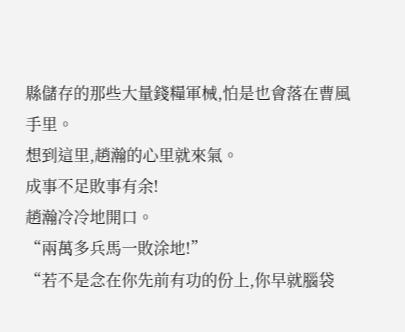縣儲存的那些大量錢糧軍械,怕是也會落在曹風手里。
想到這里,趙瀚的心里就來氣。
成事不足敗事有余!
趙瀚冷冷地開口。
“兩萬多兵馬一敗涂地!”
“若不是念在你先前有功的份上,你早就腦袋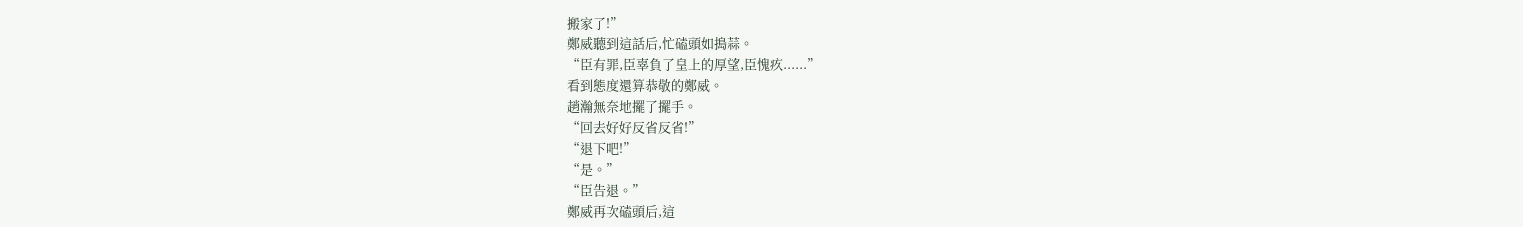搬家了!”
鄭威聽到這話后,忙磕頭如搗蒜。
“臣有罪,臣辜負了皇上的厚望,臣愧疚......”
看到態度還算恭敬的鄭威。
趙瀚無奈地擺了擺手。
“回去好好反省反省!”
“退下吧!”
“是。”
“臣告退。”
鄭威再次磕頭后,這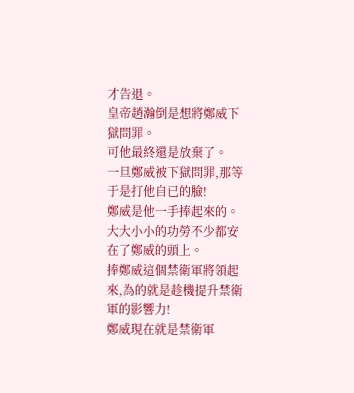才告退。
皇帝趙瀚倒是想將鄭威下獄問罪。
可他最終還是放棄了。
一旦鄭威被下獄問罪,那等于是打他自已的臉!
鄭威是他一手捧起來的。
大大小小的功勞不少都安在了鄭威的頭上。
捧鄭威這個禁衛軍將領起來,為的就是趁機提升禁衛軍的影響力!
鄭威現在就是禁衛軍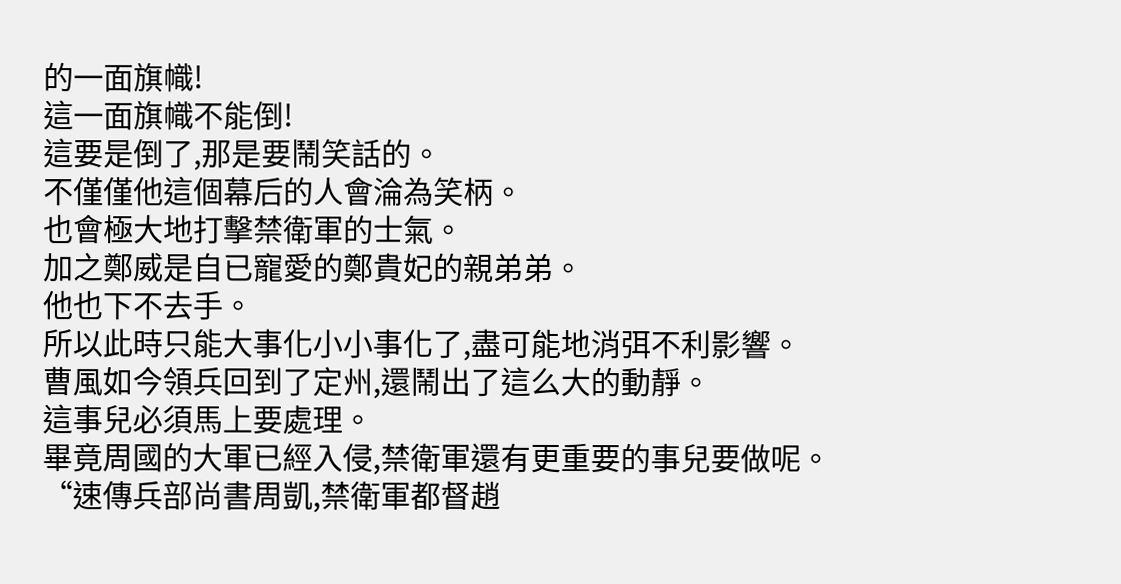的一面旗幟!
這一面旗幟不能倒!
這要是倒了,那是要鬧笑話的。
不僅僅他這個幕后的人會淪為笑柄。
也會極大地打擊禁衛軍的士氣。
加之鄭威是自已寵愛的鄭貴妃的親弟弟。
他也下不去手。
所以此時只能大事化小小事化了,盡可能地消弭不利影響。
曹風如今領兵回到了定州,還鬧出了這么大的動靜。
這事兒必須馬上要處理。
畢竟周國的大軍已經入侵,禁衛軍還有更重要的事兒要做呢。
“速傳兵部尚書周凱,禁衛軍都督趙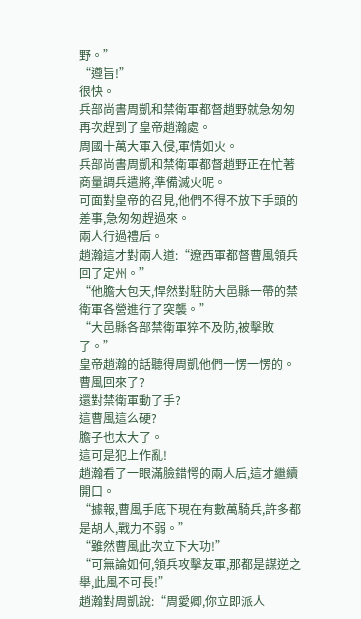野。”
“遵旨!”
很快。
兵部尚書周凱和禁衛軍都督趙野就急匆匆再次趕到了皇帝趙瀚處。
周國十萬大軍入侵,軍情如火。
兵部尚書周凱和禁衛軍都督趙野正在忙著商量調兵遣將,準備滅火呢。
可面對皇帝的召見,他們不得不放下手頭的差事,急匆匆趕過來。
兩人行過禮后。
趙瀚這才對兩人道:“遼西軍都督曹風領兵回了定州。”
“他膽大包天,悍然對駐防大邑縣一帶的禁衛軍各營進行了突襲。”
“大邑縣各部禁衛軍猝不及防,被擊敗了。”
皇帝趙瀚的話聽得周凱他們一愣一愣的。
曹風回來了?
還對禁衛軍動了手?
這曹風這么硬?
膽子也太大了。
這可是犯上作亂!
趙瀚看了一眼滿臉錯愕的兩人后,這才繼續開口。
“據報,曹風手底下現在有數萬騎兵,許多都是胡人,戰力不弱。”
“雖然曹風此次立下大功!”
“可無論如何,領兵攻擊友軍,那都是謀逆之舉,此風不可長!”
趙瀚對周凱說:“周愛卿,你立即派人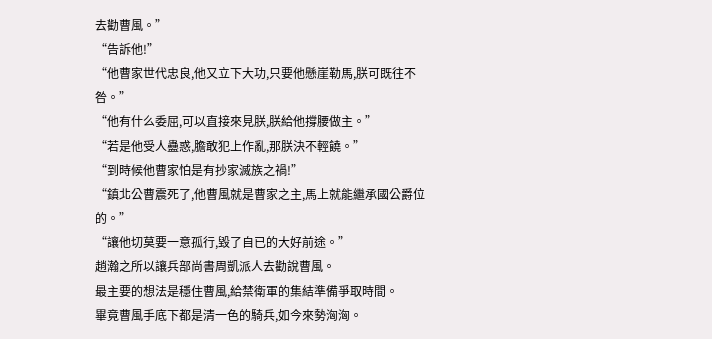去勸曹風。”
“告訴他!”
“他曹家世代忠良,他又立下大功,只要他懸崖勒馬,朕可既往不咎。”
“他有什么委屈,可以直接來見朕,朕給他撐腰做主。”
“若是他受人蠱惑,膽敢犯上作亂,那朕決不輕饒。”
“到時候他曹家怕是有抄家滅族之禍!”
“鎮北公曹震死了,他曹風就是曹家之主,馬上就能繼承國公爵位的。”
“讓他切莫要一意孤行,毀了自已的大好前途。”
趙瀚之所以讓兵部尚書周凱派人去勸說曹風。
最主要的想法是穩住曹風,給禁衛軍的集結準備爭取時間。
畢竟曹風手底下都是清一色的騎兵,如今來勢洶洶。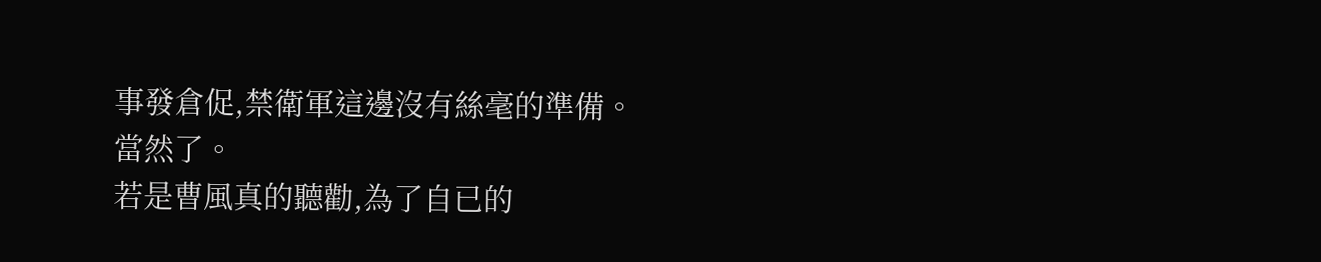事發倉促,禁衛軍這邊沒有絲毫的準備。
當然了。
若是曹風真的聽勸,為了自已的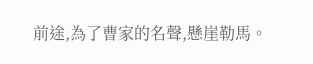前途,為了曹家的名聲,懸崖勒馬。